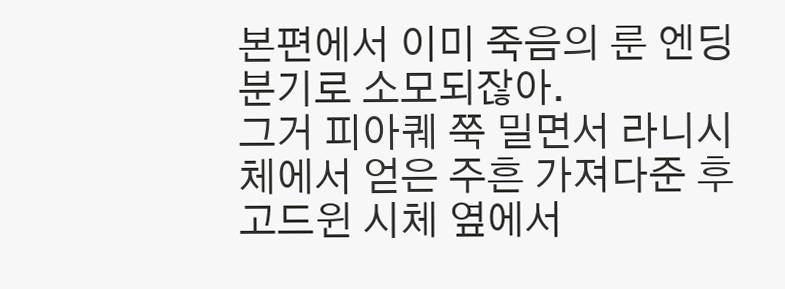본편에서 이미 죽음의 룬 엔딩 분기로 소모되잖아.
그거 피아퀘 쭉 밀면서 라니시체에서 얻은 주흔 가져다준 후 고드윈 시체 옆에서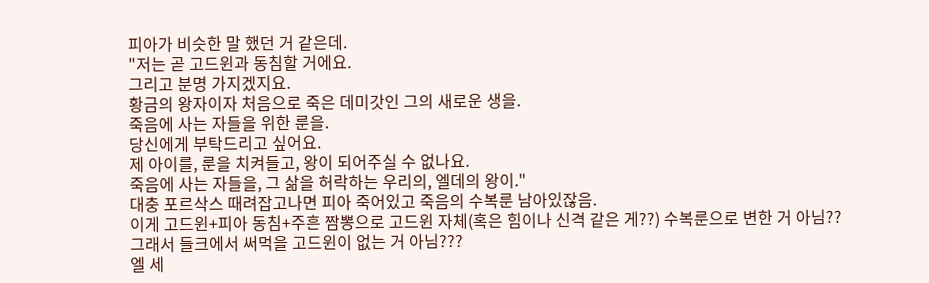피아가 비슷한 말 했던 거 같은데.
"저는 곧 고드윈과 동침할 거에요.
그리고 분명 가지겠지요.
황금의 왕자이자 처음으로 죽은 데미갓인 그의 새로운 생을.
죽음에 사는 자들을 위한 룬을.
당신에게 부탁드리고 싶어요.
제 아이를, 룬을 치켜들고, 왕이 되어주실 수 없나요.
죽음에 사는 자들을, 그 삶을 허락하는 우리의, 엘데의 왕이."
대충 포르삭스 때려잡고나면 피아 죽어있고 죽음의 수복룬 남아있잖음.
이게 고드윈+피아 동침+주흔 짬뽕으로 고드윈 자체(혹은 힘이나 신격 같은 게??) 수복룬으로 변한 거 아님??
그래서 들크에서 써먹을 고드윈이 없는 거 아님???
엘 세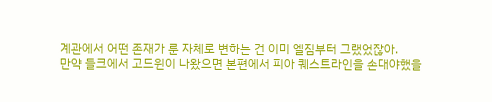계관에서 어떤 존재가 룬 자체로 변하는 건 이미 엘짐부터 그랬었잖아.
만약 들크에서 고드윈이 나왔으면 본편에서 피아 퀘스트라인을 손대야했을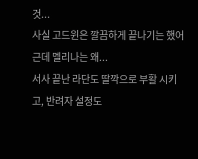것...
사실 고드윈은 깔끔하게 끝나기는 했어 근데 멜리나는 왜...
서사 끝난 라단도 딸깍으로 부활 시키고, 반려자 설정도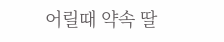어릴때 약속 딸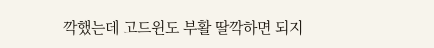깍했는데 고드윈도 부활 딸깍하면 되지